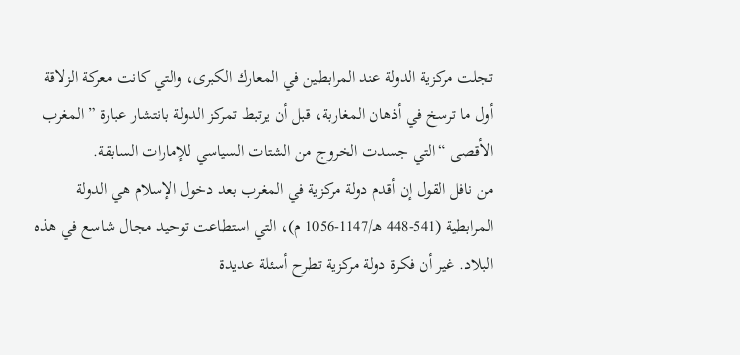تجلت مركزية الدولة عند المرابطين في المعارك الكبرى، والتي كانت معركة الزلاقة أول ما ترسخ في أذهان المغاربة، قبل أن يرتبط تمركز الدولة بانتشار عبارة ”المغرب الأقصى “التي جسدت الخروج من الشتات السياسي للإمارات السابقة.
من نافل القول إن أقدم دولة مركزية في المغرب بعد دخول الإسلام هي الدولة المرابطية (541-448 هـ/1147-1056 م)، التي استطاعت توحيد مجال شاسع في هذه البلاد. غير أن فكرة دولة مركزية تطرح أسئلة عديدة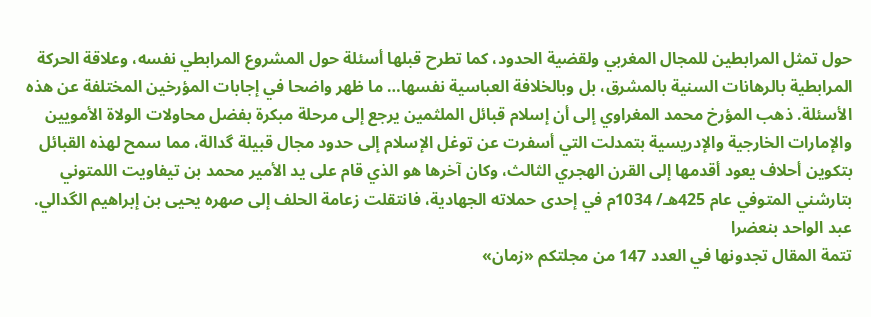حول تمثل المرابطين للمجال المغربي ولقضية الحدود، كما تطرح قبلها أسئلة حول المشروع المرابطي نفسه، وعلاقة الحركة المرابطية بالرهانات السنية بالمشرق، بل وبالخلافة العباسية نفسها… ما ظهر واضحا في إجابات المؤرخين المختلفة عن هذه الأسئلة. ذهب المؤرخ محمد المغراوي إلى أن إسلام قبائل الملثمين يرجع إلى مرحلة مبكرة بفضل محاولات الولاة الأمويين والإمارات الخارجية والإدريسية بتمدلت التي أسفرت عن توغل الإسلام إلى حدود مجال قبيلة گدالة، مما سمح لهذه القبائل بتكوين أحلاف يعود أقدمها إلى القرن الهجري الثالث، وكان آخرها هو الذي قام على يد الأمير محمد بن تيفاويت اللمتوني بتارشني المتوفي عام 425هـ/ 1034م في إحدى حملاته الجهادية، فانتقلت زعامة الحلف إلى صهره يحيى بن إبراهيم الگدالي.
عبد الواحد بنعضرا
تتمة المقال تجدونها في العدد 147 من مجلتكم «زمان»